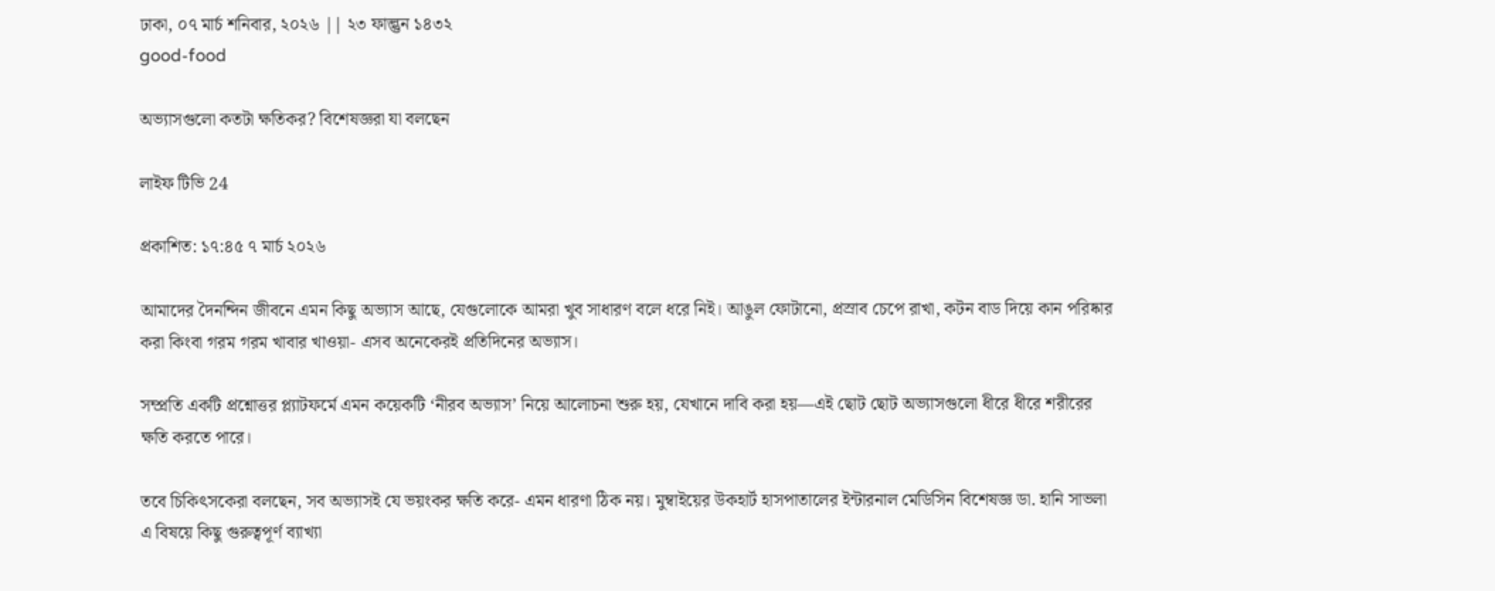ঢাকা, ০৭ মার্চ শনিবার, ২০২৬ || ২৩ ফাল্গুন ১৪৩২
good-food

অভ্যাসগুলো কতটা ক্ষতিকর? বিশেষজ্ঞরা যা বলছেন

লাইফ টিভি 24

প্রকাশিত: ১৭:৪৫ ৭ মার্চ ২০২৬

আমাদের দৈনন্দিন জীবনে এমন কিছু অভ্যাস আছে, যেগুলোকে আমরা খুব সাধারণ বলে ধরে নিই। আঙুল ফোটানো, প্রস্রাব চেপে রাখা, কটন বাড দিয়ে কান পরিষ্কার করা কিংবা গরম গরম খাবার খাওয়া- এসব অনেকেরই প্রতিদিনের অভ্যাস।

সম্প্রতি একটি প্রশ্নোত্তর প্ল্যাটফর্মে এমন কয়েকটি ‘নীরব অভ্যাস’ নিয়ে আলোচনা শুরু হয়, যেখানে দাবি করা হয়—এই ছোট ছোট অভ্যাসগুলো ধীরে ধীরে শরীরের ক্ষতি করতে পারে।

তবে চিকিৎসকেরা বলছেন, সব অভ্যাসই যে ভয়ংকর ক্ষতি করে- এমন ধারণা ঠিক নয়। মুম্বাইয়ের উকহার্ট হাসপাতালের ইন্টারনাল মেডিসিন বিশেষজ্ঞ ডা. হানি সাভলা এ বিষয়ে কিছু গুরুত্বপূর্ণ ব্যাখ্যা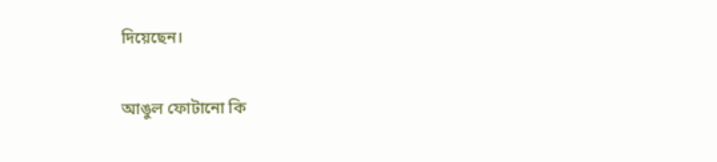দিয়েছেন।

আঙুল ফোটানো কি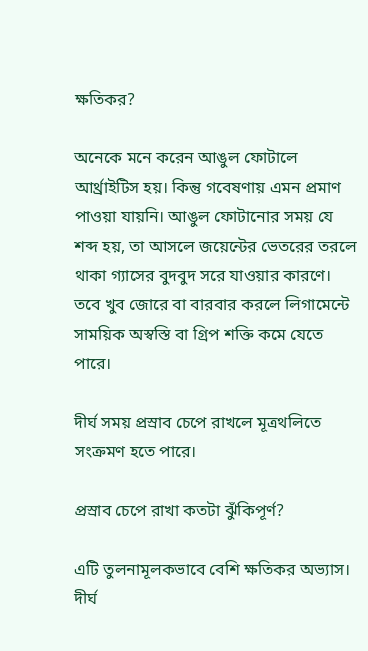ক্ষতিকর?

অনেকে মনে করেন আঙুল ফোটালে আর্থ্রাইটিস হয়। কিন্তু গবেষণায় এমন প্রমাণ পাওয়া যায়নি। আঙুল ফোটানোর সময় যে শব্দ হয়, তা আসলে জয়েন্টের ভেতরের তরলে থাকা গ্যাসের বুদবুদ সরে যাওয়ার কারণে। তবে খুব জোরে বা বারবার করলে লিগামেন্টে সাময়িক অস্বস্তি বা গ্রিপ শক্তি কমে যেতে পারে।

দীর্ঘ সময় প্রস্রাব চেপে রাখলে মূত্রথলিতে সংক্রমণ হতে পারে।

প্রস্রাব চেপে রাখা কতটা ঝুঁকিপূর্ণ?

এটি তুলনামূলকভাবে বেশি ক্ষতিকর অভ্যাস। দীর্ঘ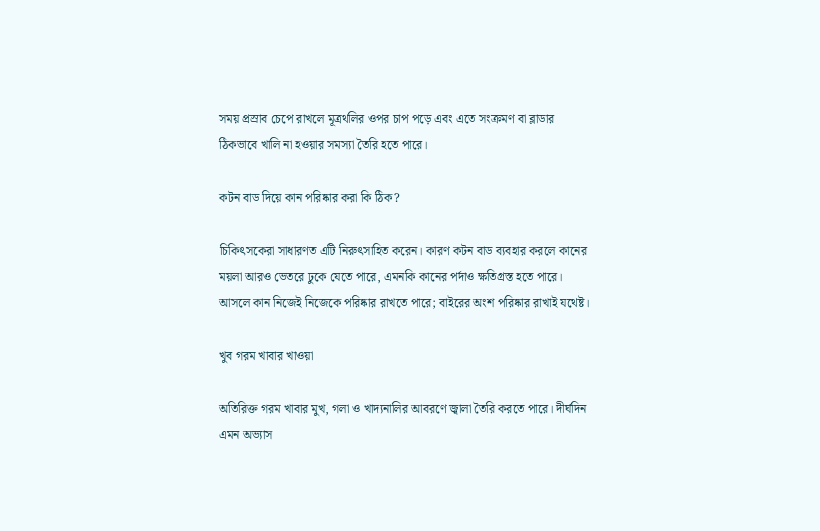সময় প্রস্রাব চেপে রাখলে মূত্রথলির ওপর চাপ পড়ে এবং এতে সংক্রমণ বা ব্লাডার ঠিকভাবে খালি না হওয়ার সমস্যা তৈরি হতে পারে।

কটন বাড দিয়ে কান পরিষ্কার করা কি ঠিক?

চিকিৎসকেরা সাধারণত এটি নিরুৎসাহিত করেন। কারণ কটন বাড ব্যবহার করলে কানের ময়লা আরও ভেতরে ঢুকে যেতে পারে, এমনকি কানের পর্দাও ক্ষতিগ্রস্ত হতে পারে। আসলে কান নিজেই নিজেকে পরিষ্কার রাখতে পারে; বাইরের অংশ পরিষ্কার রাখাই যথেষ্ট।

খুব গরম খাবার খাওয়া

অতিরিক্ত গরম খাবার মুখ, গলা ও খাদ্যনালির আবরণে জ্বালা তৈরি করতে পারে। দীর্ঘদিন এমন অভ্যাস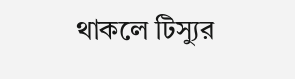থাকলে টিস্যুর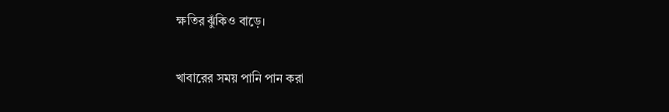ক্ষতির ঝুঁকিও বাড়ে।

খাবারের সময় পানি পান করা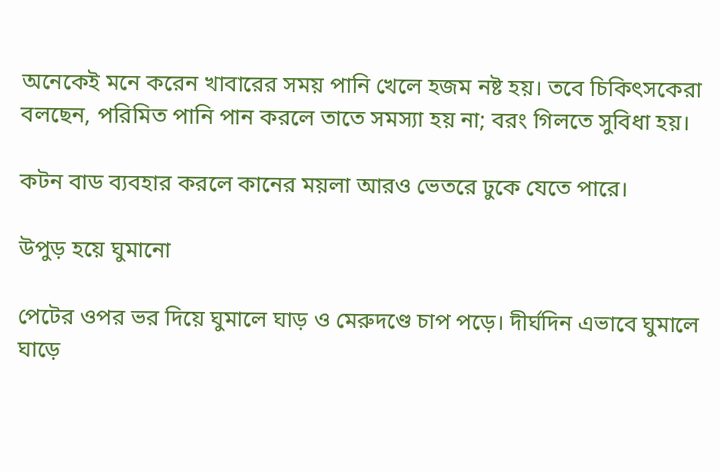অনেকেই মনে করেন খাবারের সময় পানি খেলে হজম নষ্ট হয়। তবে চিকিৎসকেরা বলছেন, পরিমিত পানি পান করলে তাতে সমস্যা হয় না; বরং গিলতে সুবিধা হয়।

কটন বাড ব্যবহার করলে কানের ময়লা আরও ভেতরে ঢুকে যেতে পারে।

উপুড় হয়ে ঘুমানো

পেটের ওপর ভর দিয়ে ঘুমালে ঘাড় ও মেরুদণ্ডে চাপ পড়ে। দীর্ঘদিন এভাবে ঘুমালে ঘাড়ে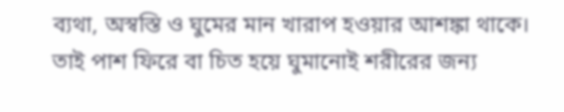ব্যথা, অস্বস্তি ও ঘুমের মান খারাপ হওয়ার আশঙ্কা থাকে। তাই পাশ ফিরে বা চিত হয়ে ঘুমানোই শরীরের জন্য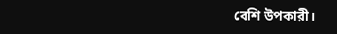বেশি উপকারী।